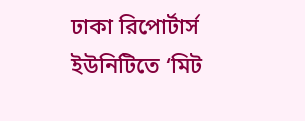ঢাকা রিপোর্টার্স ইউনিটিতে ‘মিট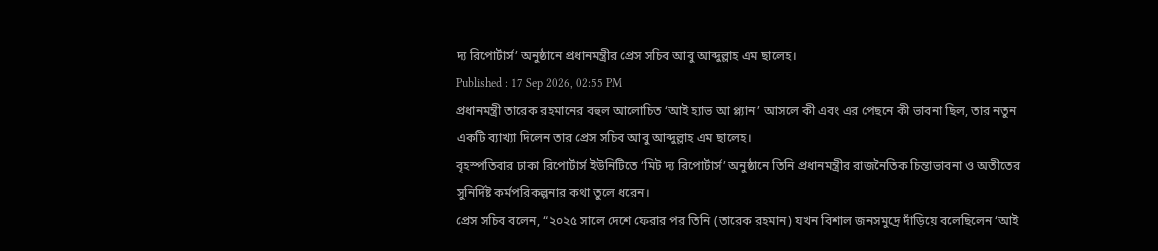দ্য রিপোর্টার্স’ অনুষ্ঠানে প্রধানমন্ত্রীর প্রেস সচিব আবু আব্দুল্লাহ এম ছালেহ।
Published : 17 Sep 2026, 02:55 PM
প্রধানমন্ত্রী তারেক রহমানের বহুল আলোচিত ‘আই হ্যাভ আ প্ল্যান’ আসলে কী এবং এর পেছনে কী ভাবনা ছিল, তার নতুন একটি ব্যাখ্যা দিলেন তার প্রেস সচিব আবু আব্দুল্লাহ এম ছালেহ।
বৃহস্পতিবার ঢাকা রিপোর্টার্স ইউনিটিতে ‘মিট দ্য রিপোর্টার্স’ অনুষ্ঠানে তিনি প্রধানমন্ত্রীর রাজনৈতিক চিন্তাভাবনা ও অতীতের সুনির্দিষ্ট কর্মপরিকল্পনার কথা তুলে ধরেন।
প্রেস সচিব বলেন, “২০২৫ সালে দেশে ফেরার পর তিনি (তারেক রহমান) যখন বিশাল জনসমুদ্রে দাঁড়িয়ে বলেছিলেন ‘আই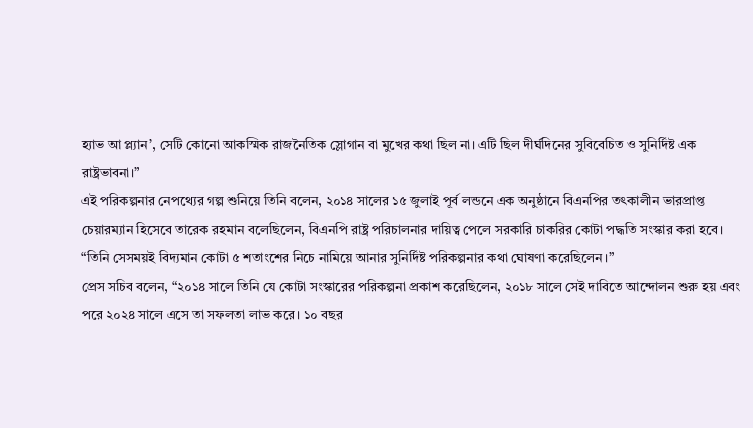হ্যাভ আ প্ল্যান’, সেটি কোনো আকস্মিক রাজনৈতিক স্লোগান বা মুখের কথা ছিল না। এটি ছিল দীর্ঘদিনের সুবিবেচিত ও সুনির্দিষ্ট এক রাষ্ট্রভাবনা।”
এই পরিকল্পনার নেপথ্যের গল্প শুনিয়ে তিনি বলেন, ২০১৪ সালের ১৫ জুলাই পূর্ব লন্ডনে এক অনুষ্ঠানে বিএনপির তৎকালীন ভারপ্রাপ্ত চেয়ারম্যান হিসেবে তারেক রহমান বলেছিলেন, বিএনপি রাষ্ট্র পরিচালনার দায়িত্ব পেলে সরকারি চাকরির কোটা পদ্ধতি সংস্কার করা হবে।
“তিনি সেসময়ই বিদ্যমান কোটা ৫ শতাংশের নিচে নামিয়ে আনার সুনির্দিষ্ট পরিকল্পনার কথা ঘোষণা করেছিলেন।”
প্রেস সচিব বলেন, “২০১৪ সালে তিনি যে কোটা সংস্কারের পরিকল্পনা প্রকাশ করেছিলেন, ২০১৮ সালে সেই দাবিতে আন্দোলন শুরু হয় এবং পরে ২০২৪ সালে এসে তা সফলতা লাভ করে। ১০ বছর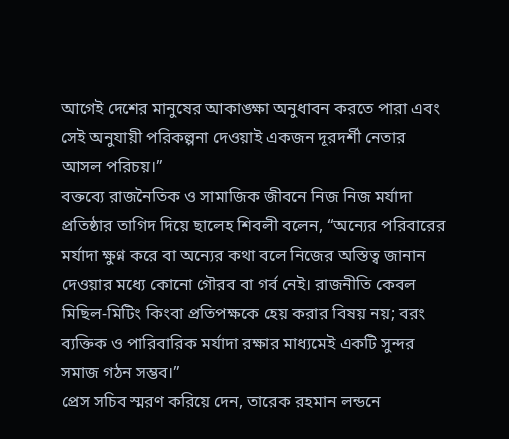আগেই দেশের মানুষের আকাঙ্ক্ষা অনুধাবন করতে পারা এবং সেই অনুযায়ী পরিকল্পনা দেওয়াই একজন দূরদর্শী নেতার আসল পরিচয়।”
বক্তব্যে রাজনৈতিক ও সামাজিক জীবনে নিজ নিজ মর্যাদা প্রতিষ্ঠার তাগিদ দিয়ে ছালেহ শিবলী বলেন, “অন্যের পরিবারের মর্যাদা ক্ষুণ্ন করে বা অন্যের কথা বলে নিজের অস্তিত্ব জানান দেওয়ার মধ্যে কোনো গৌরব বা গর্ব নেই। রাজনীতি কেবল মিছিল-মিটিং কিংবা প্রতিপক্ষকে হেয় করার বিষয় নয়; বরং ব্যক্তিক ও পারিবারিক মর্যাদা রক্ষার মাধ্যমেই একটি সুন্দর সমাজ গঠন সম্ভব।”
প্রেস সচিব স্মরণ করিয়ে দেন, তারেক রহমান লন্ডনে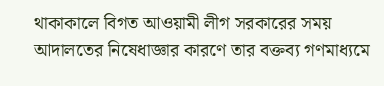থাকাকালে বিগত আওয়ামী লীগ সরকারের সময় আদালতের নিষেধাজ্ঞার কারণে তার বক্তব্য গণমাধ্যমে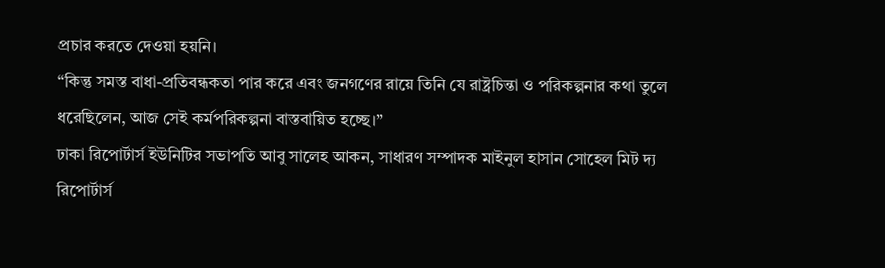প্রচার করতে দেওয়া হয়নি।
“কিন্তু সমস্ত বাধা-প্রতিবন্ধকতা পার করে এবং জনগণের রায়ে তিনি যে রাষ্ট্রচিন্তা ও পরিকল্পনার কথা তুলে ধরেছিলেন, আজ সেই কর্মপরিকল্পনা বাস্তবায়িত হচ্ছে।”
ঢাকা রিপোর্টার্স ইউনিটির সভাপতি আবু সালেহ আকন, সাধারণ সম্পাদক মাইনুল হাসান সোহেল মিট দ্য রিপোর্টার্স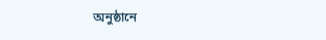অনুষ্ঠানে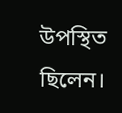উপস্থিত ছিলেন।